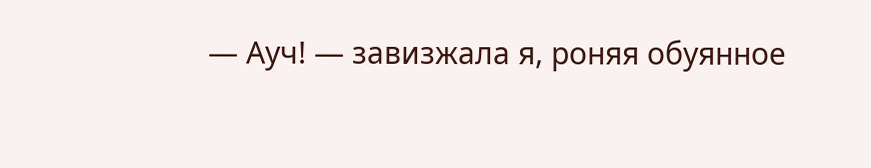— Ауч! — завизжала я, роняя обуянное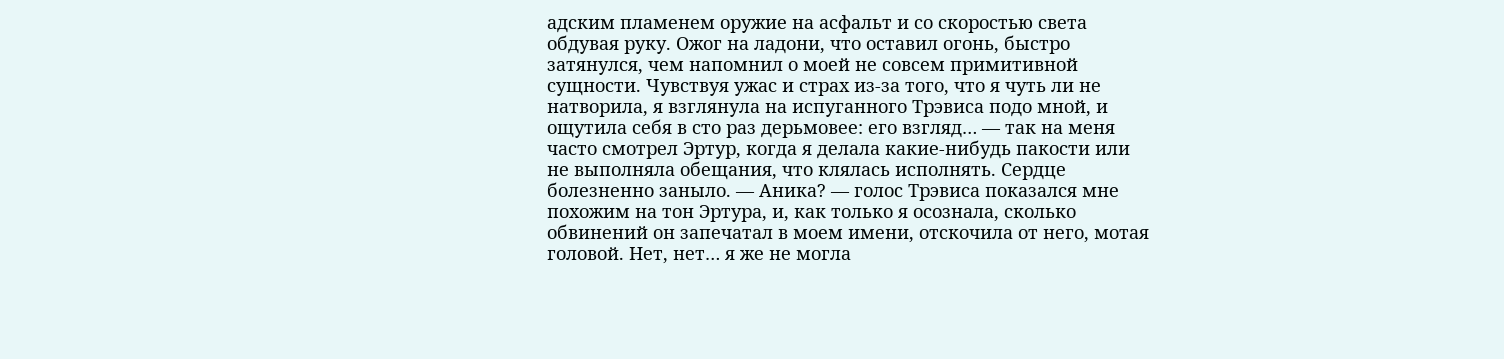адским пламенем оружие на асфальт и со скоростью света обдувая руку. Ожог на ладони, что оставил огонь, быстро затянулся, чем напомнил о моей не совсем примитивной сущности. Чувствуя ужас и страх из-за того, что я чуть ли не натворила, я взглянула на испуганного Трэвиса подо мной, и ощутила себя в сто раз дерьмовее: его взгляд… — так на меня часто смотрел Эртур, когда я делала какие-нибудь пакости или не выполняла обещания, что клялась исполнять. Сердце болезненно заныло. — Аника? — голос Трэвиса показался мне похожим на тон Эртура, и, как только я осознала, сколько обвинений он запечатал в моем имени, отскочила от него, мотая головой. Нет, нет… я же не могла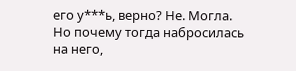его у***ь, верно? Не. Могла. Но почему тогда набросилась на него,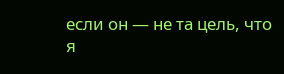если он — не та цель, что я